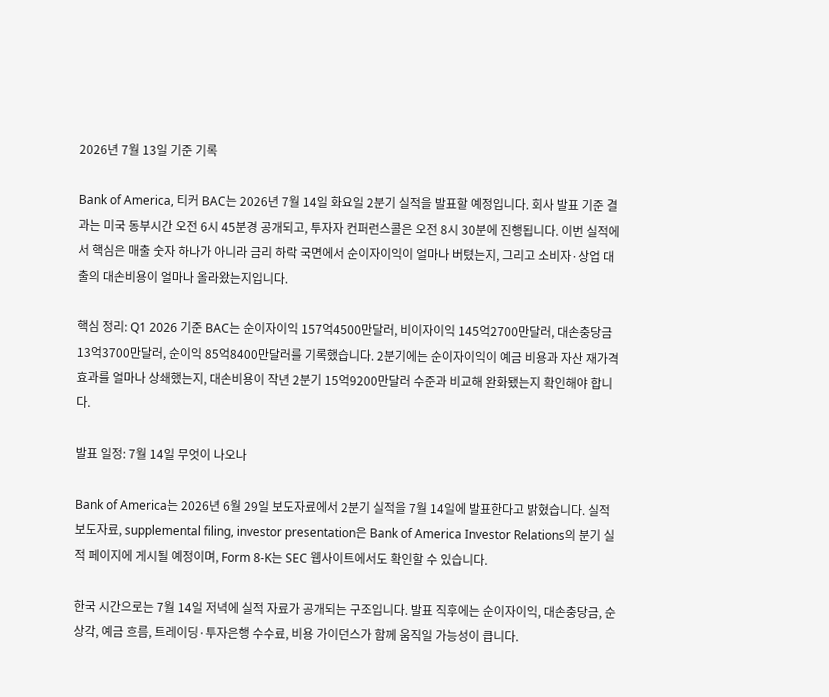2026년 7월 13일 기준 기록

Bank of America, 티커 BAC는 2026년 7월 14일 화요일 2분기 실적을 발표할 예정입니다. 회사 발표 기준 결과는 미국 동부시간 오전 6시 45분경 공개되고, 투자자 컨퍼런스콜은 오전 8시 30분에 진행됩니다. 이번 실적에서 핵심은 매출 숫자 하나가 아니라 금리 하락 국면에서 순이자이익이 얼마나 버텼는지, 그리고 소비자·상업 대출의 대손비용이 얼마나 올라왔는지입니다.

핵심 정리: Q1 2026 기준 BAC는 순이자이익 157억4500만달러, 비이자이익 145억2700만달러, 대손충당금 13억3700만달러, 순이익 85억8400만달러를 기록했습니다. 2분기에는 순이자이익이 예금 비용과 자산 재가격 효과를 얼마나 상쇄했는지, 대손비용이 작년 2분기 15억9200만달러 수준과 비교해 완화됐는지 확인해야 합니다.

발표 일정: 7월 14일 무엇이 나오나

Bank of America는 2026년 6월 29일 보도자료에서 2분기 실적을 7월 14일에 발표한다고 밝혔습니다. 실적 보도자료, supplemental filing, investor presentation은 Bank of America Investor Relations의 분기 실적 페이지에 게시될 예정이며, Form 8-K는 SEC 웹사이트에서도 확인할 수 있습니다.

한국 시간으로는 7월 14일 저녁에 실적 자료가 공개되는 구조입니다. 발표 직후에는 순이자이익, 대손충당금, 순상각, 예금 흐름, 트레이딩·투자은행 수수료, 비용 가이던스가 함께 움직일 가능성이 큽니다.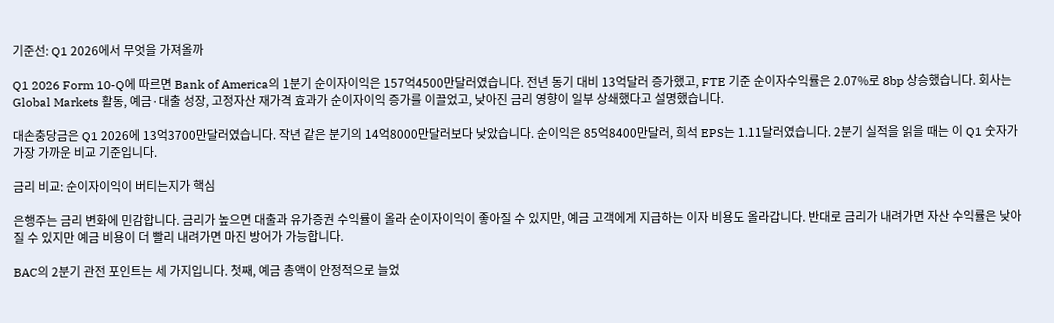기준선: Q1 2026에서 무엇을 가져올까

Q1 2026 Form 10-Q에 따르면 Bank of America의 1분기 순이자이익은 157억4500만달러였습니다. 전년 동기 대비 13억달러 증가했고, FTE 기준 순이자수익률은 2.07%로 8bp 상승했습니다. 회사는 Global Markets 활동, 예금·대출 성장, 고정자산 재가격 효과가 순이자이익 증가를 이끌었고, 낮아진 금리 영향이 일부 상쇄했다고 설명했습니다.

대손충당금은 Q1 2026에 13억3700만달러였습니다. 작년 같은 분기의 14억8000만달러보다 낮았습니다. 순이익은 85억8400만달러, 희석 EPS는 1.11달러였습니다. 2분기 실적을 읽을 때는 이 Q1 숫자가 가장 가까운 비교 기준입니다.

금리 비교: 순이자이익이 버티는지가 핵심

은행주는 금리 변화에 민감합니다. 금리가 높으면 대출과 유가증권 수익률이 올라 순이자이익이 좋아질 수 있지만, 예금 고객에게 지급하는 이자 비용도 올라갑니다. 반대로 금리가 내려가면 자산 수익률은 낮아질 수 있지만 예금 비용이 더 빨리 내려가면 마진 방어가 가능합니다.

BAC의 2분기 관전 포인트는 세 가지입니다. 첫째, 예금 총액이 안정적으로 늘었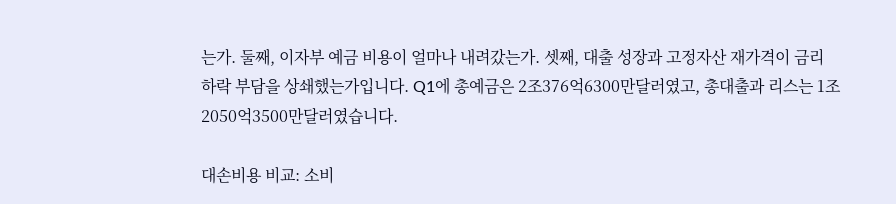는가. 둘째, 이자부 예금 비용이 얼마나 내려갔는가. 셋째, 대출 성장과 고정자산 재가격이 금리 하락 부담을 상쇄했는가입니다. Q1에 총예금은 2조376억6300만달러였고, 총대출과 리스는 1조2050억3500만달러였습니다.

대손비용 비교: 소비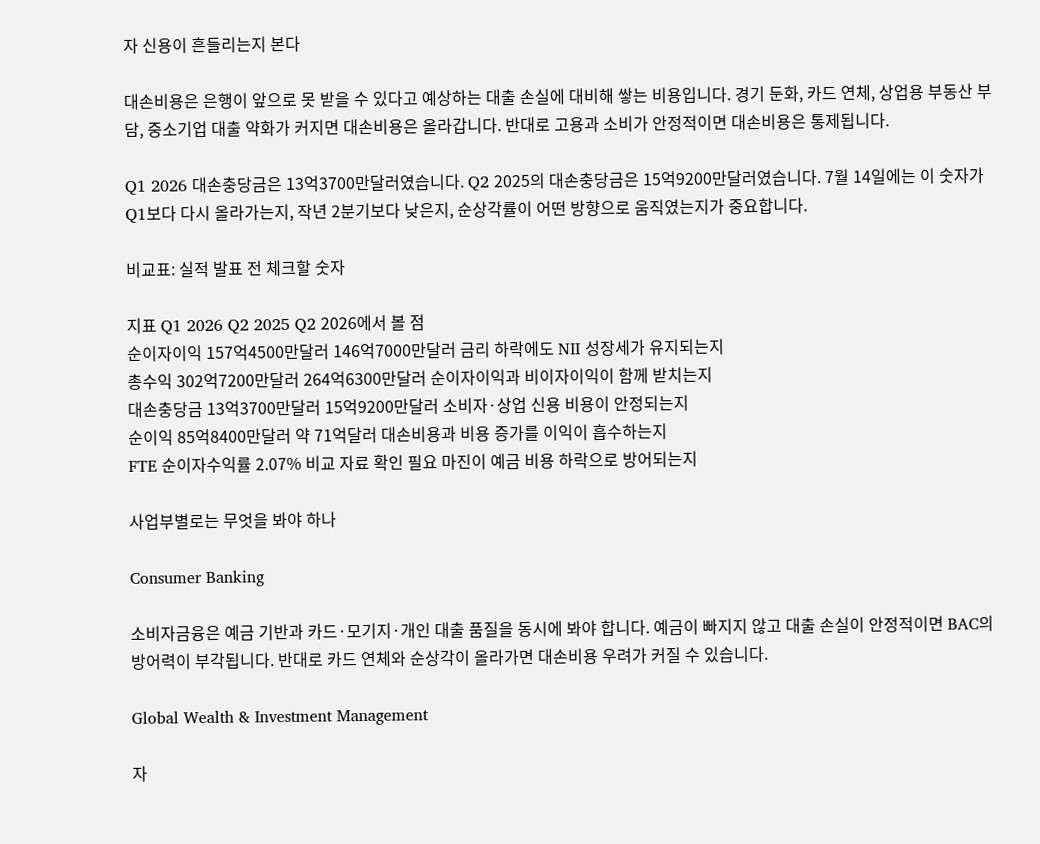자 신용이 흔들리는지 본다

대손비용은 은행이 앞으로 못 받을 수 있다고 예상하는 대출 손실에 대비해 쌓는 비용입니다. 경기 둔화, 카드 연체, 상업용 부동산 부담, 중소기업 대출 약화가 커지면 대손비용은 올라갑니다. 반대로 고용과 소비가 안정적이면 대손비용은 통제됩니다.

Q1 2026 대손충당금은 13억3700만달러였습니다. Q2 2025의 대손충당금은 15억9200만달러였습니다. 7월 14일에는 이 숫자가 Q1보다 다시 올라가는지, 작년 2분기보다 낮은지, 순상각률이 어떤 방향으로 움직였는지가 중요합니다.

비교표: 실적 발표 전 체크할 숫자

지표 Q1 2026 Q2 2025 Q2 2026에서 볼 점
순이자이익 157억4500만달러 146억7000만달러 금리 하락에도 NII 성장세가 유지되는지
총수익 302억7200만달러 264억6300만달러 순이자이익과 비이자이익이 함께 받치는지
대손충당금 13억3700만달러 15억9200만달러 소비자·상업 신용 비용이 안정되는지
순이익 85억8400만달러 약 71억달러 대손비용과 비용 증가를 이익이 흡수하는지
FTE 순이자수익률 2.07% 비교 자료 확인 필요 마진이 예금 비용 하락으로 방어되는지

사업부별로는 무엇을 봐야 하나

Consumer Banking

소비자금융은 예금 기반과 카드·모기지·개인 대출 품질을 동시에 봐야 합니다. 예금이 빠지지 않고 대출 손실이 안정적이면 BAC의 방어력이 부각됩니다. 반대로 카드 연체와 순상각이 올라가면 대손비용 우려가 커질 수 있습니다.

Global Wealth & Investment Management

자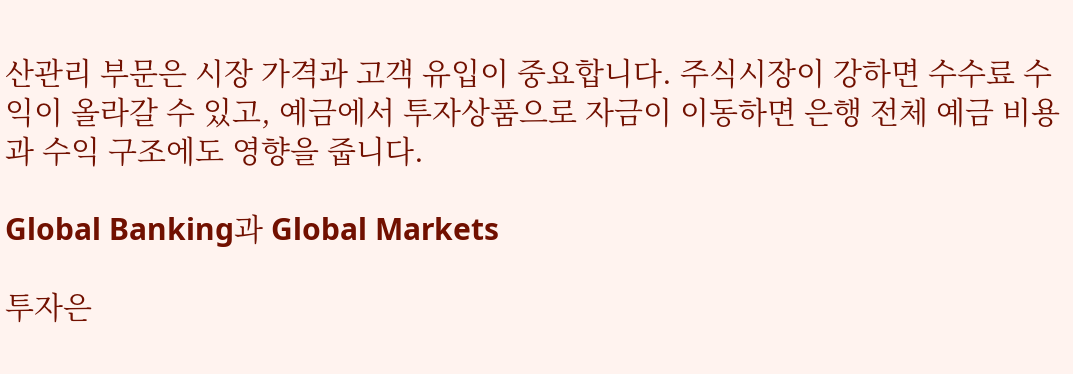산관리 부문은 시장 가격과 고객 유입이 중요합니다. 주식시장이 강하면 수수료 수익이 올라갈 수 있고, 예금에서 투자상품으로 자금이 이동하면 은행 전체 예금 비용과 수익 구조에도 영향을 줍니다.

Global Banking과 Global Markets

투자은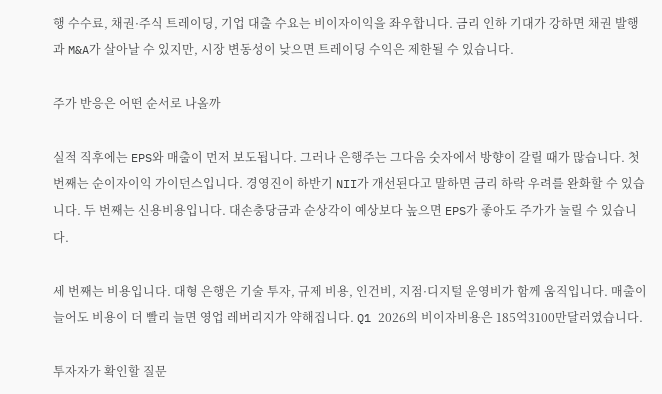행 수수료, 채권·주식 트레이딩, 기업 대출 수요는 비이자이익을 좌우합니다. 금리 인하 기대가 강하면 채권 발행과 M&A가 살아날 수 있지만, 시장 변동성이 낮으면 트레이딩 수익은 제한될 수 있습니다.

주가 반응은 어떤 순서로 나올까

실적 직후에는 EPS와 매출이 먼저 보도됩니다. 그러나 은행주는 그다음 숫자에서 방향이 갈릴 때가 많습니다. 첫 번째는 순이자이익 가이던스입니다. 경영진이 하반기 NII가 개선된다고 말하면 금리 하락 우려를 완화할 수 있습니다. 두 번째는 신용비용입니다. 대손충당금과 순상각이 예상보다 높으면 EPS가 좋아도 주가가 눌릴 수 있습니다.

세 번째는 비용입니다. 대형 은행은 기술 투자, 규제 비용, 인건비, 지점·디지털 운영비가 함께 움직입니다. 매출이 늘어도 비용이 더 빨리 늘면 영업 레버리지가 약해집니다. Q1 2026의 비이자비용은 185억3100만달러였습니다.

투자자가 확인할 질문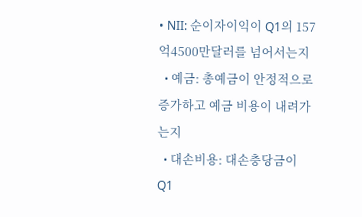• NII: 순이자이익이 Q1의 157억4500만달러를 넘어서는지
  • 예금: 총예금이 안정적으로 증가하고 예금 비용이 내려가는지
  • 대손비용: 대손충당금이 Q1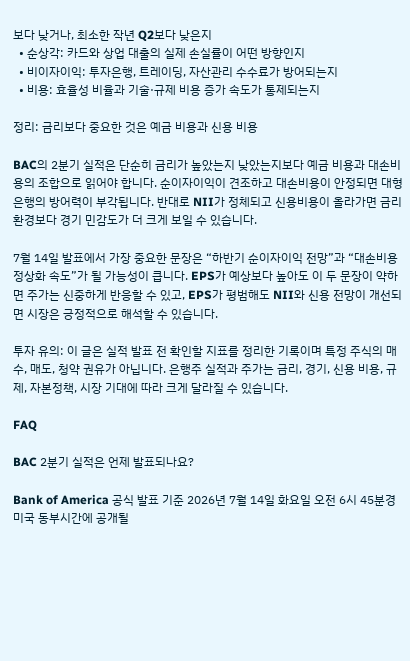보다 낮거나, 최소한 작년 Q2보다 낮은지
  • 순상각: 카드와 상업 대출의 실제 손실률이 어떤 방향인지
  • 비이자이익: 투자은행, 트레이딩, 자산관리 수수료가 방어되는지
  • 비용: 효율성 비율과 기술·규제 비용 증가 속도가 통제되는지

정리: 금리보다 중요한 것은 예금 비용과 신용 비용

BAC의 2분기 실적은 단순히 금리가 높았는지 낮았는지보다 예금 비용과 대손비용의 조합으로 읽어야 합니다. 순이자이익이 견조하고 대손비용이 안정되면 대형 은행의 방어력이 부각됩니다. 반대로 NII가 정체되고 신용비용이 올라가면 금리 환경보다 경기 민감도가 더 크게 보일 수 있습니다.

7월 14일 발표에서 가장 중요한 문장은 “하반기 순이자이익 전망”과 “대손비용 정상화 속도”가 될 가능성이 큽니다. EPS가 예상보다 높아도 이 두 문장이 약하면 주가는 신중하게 반응할 수 있고, EPS가 평범해도 NII와 신용 전망이 개선되면 시장은 긍정적으로 해석할 수 있습니다.

투자 유의: 이 글은 실적 발표 전 확인할 지표를 정리한 기록이며 특정 주식의 매수, 매도, 청약 권유가 아닙니다. 은행주 실적과 주가는 금리, 경기, 신용 비용, 규제, 자본정책, 시장 기대에 따라 크게 달라질 수 있습니다.

FAQ

BAC 2분기 실적은 언제 발표되나요?

Bank of America 공식 발표 기준 2026년 7월 14일 화요일 오전 6시 45분경 미국 동부시간에 공개될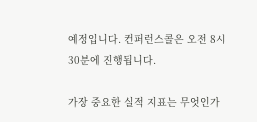예정입니다. 컨퍼런스콜은 오전 8시 30분에 진행됩니다.

가장 중요한 실적 지표는 무엇인가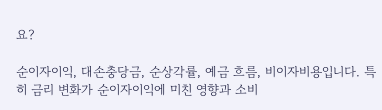요?

순이자이익, 대손충당금, 순상각률, 예금 흐름, 비이자비용입니다. 특히 금리 변화가 순이자이익에 미친 영향과 소비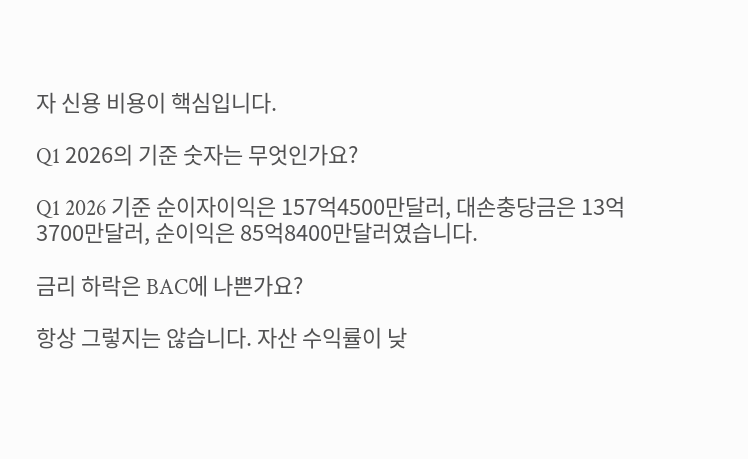자 신용 비용이 핵심입니다.

Q1 2026의 기준 숫자는 무엇인가요?

Q1 2026 기준 순이자이익은 157억4500만달러, 대손충당금은 13억3700만달러, 순이익은 85억8400만달러였습니다.

금리 하락은 BAC에 나쁜가요?

항상 그렇지는 않습니다. 자산 수익률이 낮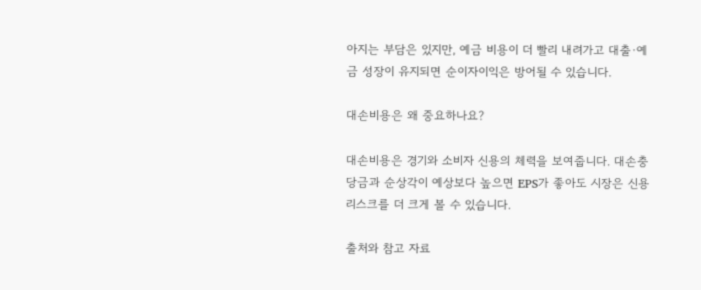아지는 부담은 있지만, 예금 비용이 더 빨리 내려가고 대출·예금 성장이 유지되면 순이자이익은 방어될 수 있습니다.

대손비용은 왜 중요하나요?

대손비용은 경기와 소비자 신용의 체력을 보여줍니다. 대손충당금과 순상각이 예상보다 높으면 EPS가 좋아도 시장은 신용 리스크를 더 크게 볼 수 있습니다.

출처와 참고 자료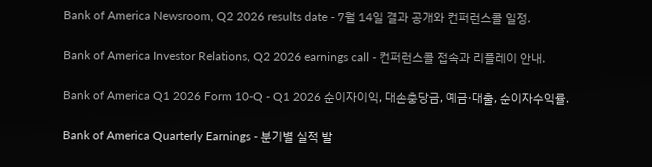Bank of America Newsroom, Q2 2026 results date - 7월 14일 결과 공개와 컨퍼런스콜 일정.

Bank of America Investor Relations, Q2 2026 earnings call - 컨퍼런스콜 접속과 리플레이 안내.

Bank of America Q1 2026 Form 10-Q - Q1 2026 순이자이익, 대손충당금, 예금·대출, 순이자수익률.

Bank of America Quarterly Earnings - 분기별 실적 발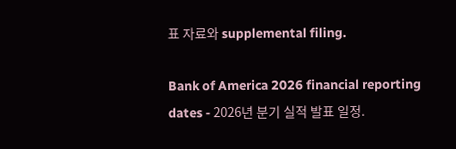표 자료와 supplemental filing.

Bank of America 2026 financial reporting dates - 2026년 분기 실적 발표 일정.